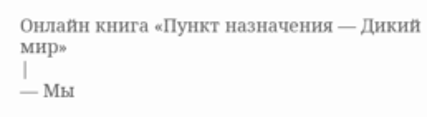Онлайн книга «Пункт назначения — Дикий мир»
|
— Мы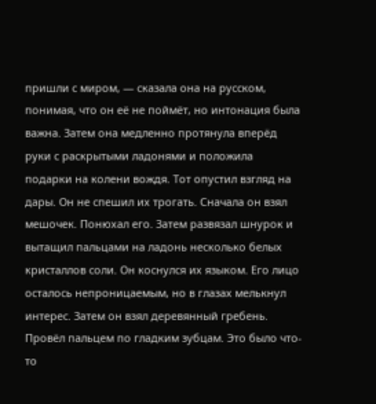пришли с миром, — сказала она на русском, понимая, что он её не поймёт, но интонация была важна. Затем она медленно протянула вперёд руки с раскрытыми ладонями и положила подарки на колени вождя. Тот опустил взгляд на дары. Он не спешил их трогать. Сначала он взял мешочек. Понюхал его. Затем развязал шнурок и вытащил пальцами на ладонь несколько белых кристаллов соли. Он коснулся их языком. Его лицо осталось непроницаемым, но в глазах мелькнул интерес. Затем он взял деревянный гребень. Провёл пальцем по гладким зубцам. Это было что-то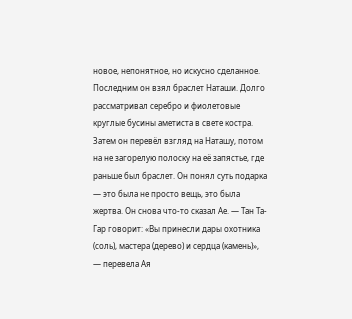новое, непонятное, но искусно сделанное. Последним он взял браслет Наташи. Долго рассматривал серебро и фиолетовые круглые бусины аметиста в свете костра. Затем он перевёл взгляд на Наташу, потом на не загорелую полоску на её запястье, где раньше был браслет. Он понял суть подарка — это была не просто вещь, это была жертва. Он снова что-то сказал Ае. — Тан Та-Гар говорит: «Вы принесли дары охотника (соль), мастера (дерево) и сердца (камень)», — перевела Ая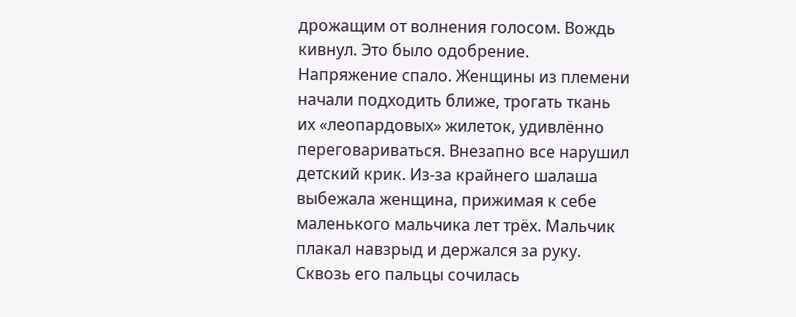дрожащим от волнения голосом. Вождь кивнул. Это было одобрение. Напряжение спало. Женщины из племени начали подходить ближе, трогать ткань их «леопардовых» жилеток, удивлённо переговариваться. Внезапно все нарушил детский крик. Из-за крайнего шалаша выбежала женщина, прижимая к себе маленького мальчика лет трёх. Мальчик плакал навзрыд и держался за руку. Сквозь его пальцы сочилась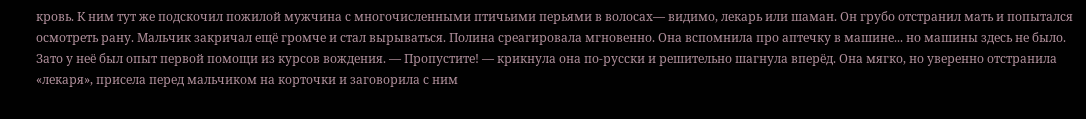кровь. К ним тут же подскочил пожилой мужчина с многочисленными птичьими перьями в волосах— видимо, лекарь или шаман. Он грубо отстранил мать и попытался осмотреть рану. Мальчик закричал ещё громче и стал вырываться. Полина среагировала мгновенно. Она вспомнила про аптечку в машине... но машины здесь не было. Зато у неё был опыт первой помощи из курсов вождения. — Пропустите! — крикнула она по-русски и решительно шагнула вперёд. Она мягко, но уверенно отстранила «лекаря», присела перед мальчиком на корточки и заговорила с ним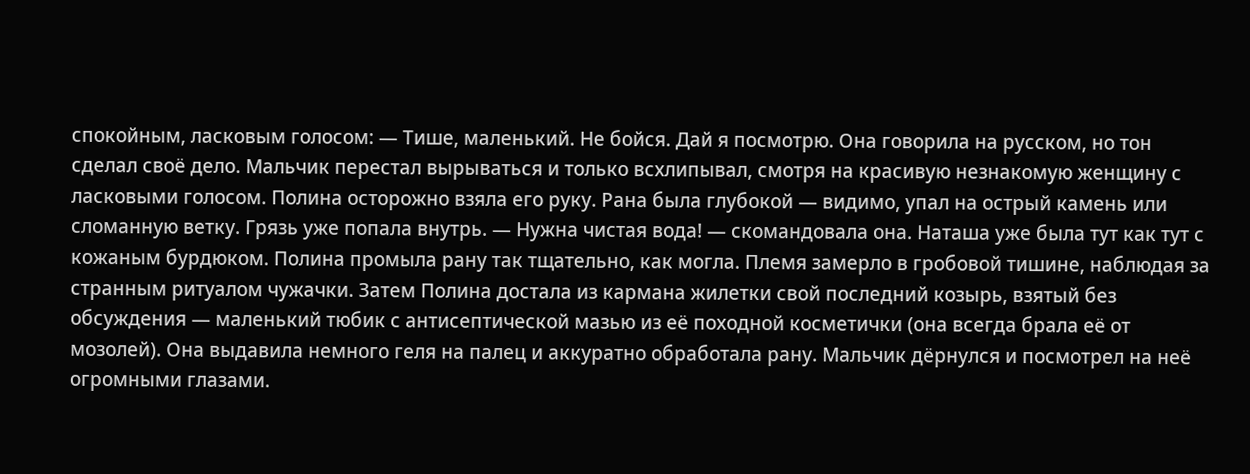спокойным, ласковым голосом: — Тише, маленький. Не бойся. Дай я посмотрю. Она говорила на русском, но тон сделал своё дело. Мальчик перестал вырываться и только всхлипывал, смотря на красивую незнакомую женщину с ласковыми голосом. Полина осторожно взяла его руку. Рана была глубокой — видимо, упал на острый камень или сломанную ветку. Грязь уже попала внутрь. — Нужна чистая вода! — скомандовала она. Наташа уже была тут как тут с кожаным бурдюком. Полина промыла рану так тщательно, как могла. Племя замерло в гробовой тишине, наблюдая за странным ритуалом чужачки. Затем Полина достала из кармана жилетки свой последний козырь, взятый без обсуждения — маленький тюбик с антисептической мазью из её походной косметички (она всегда брала её от мозолей). Она выдавила немного геля на палец и аккуратно обработала рану. Мальчик дёрнулся и посмотрел на неё огромными глазами.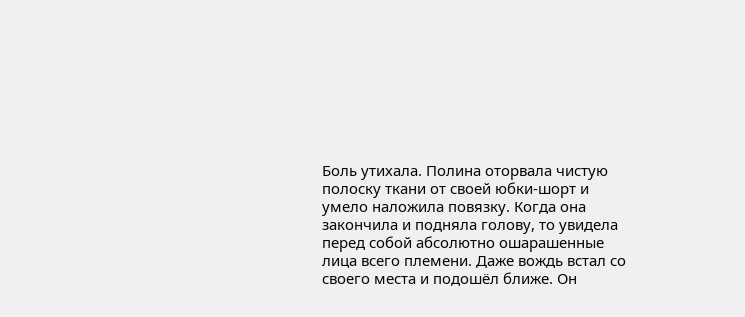Боль утихала. Полина оторвала чистую полоску ткани от своей юбки-шорт и умело наложила повязку. Когда она закончила и подняла голову, то увидела перед собой абсолютно ошарашенные лица всего племени. Даже вождь встал со своего места и подошёл ближе. Он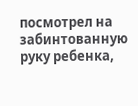посмотрел на забинтованную руку ребенка,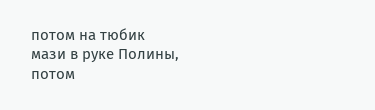потом на тюбик мази в руке Полины, потом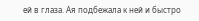ей в глаза. Ая подбежала к ней и быстро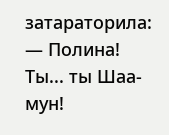затараторила: — Полина! Ты... ты Шаа-мун!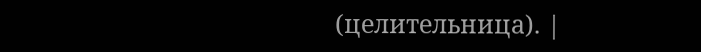(целительница). |